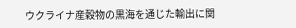ウクライナ産穀物の黒海を通じた輸出に関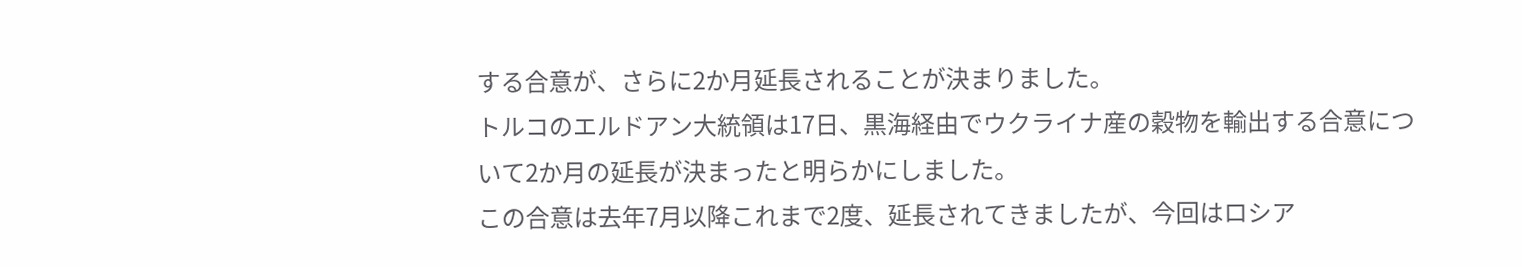する合意が、さらに2か月延長されることが決まりました。
トルコのエルドアン大統領は17日、黒海経由でウクライナ産の穀物を輸出する合意について2か月の延長が決まったと明らかにしました。
この合意は去年7月以降これまで2度、延長されてきましたが、今回はロシア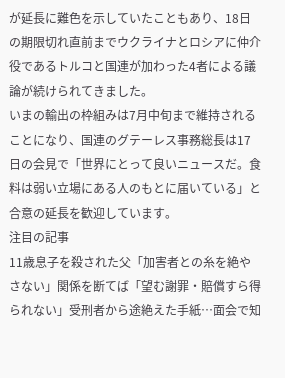が延長に難色を示していたこともあり、18日の期限切れ直前までウクライナとロシアに仲介役であるトルコと国連が加わった4者による議論が続けられてきました。
いまの輸出の枠組みは7月中旬まで維持されることになり、国連のグテーレス事務総長は17日の会見で「世界にとって良いニュースだ。食料は弱い立場にある人のもとに届いている」と合意の延長を歓迎しています。
注目の記事
11歳息子を殺された父「加害者との糸を絶やさない」関係を断てば「望む謝罪・賠償すら得られない」受刑者から途絶えた手紙…面会で知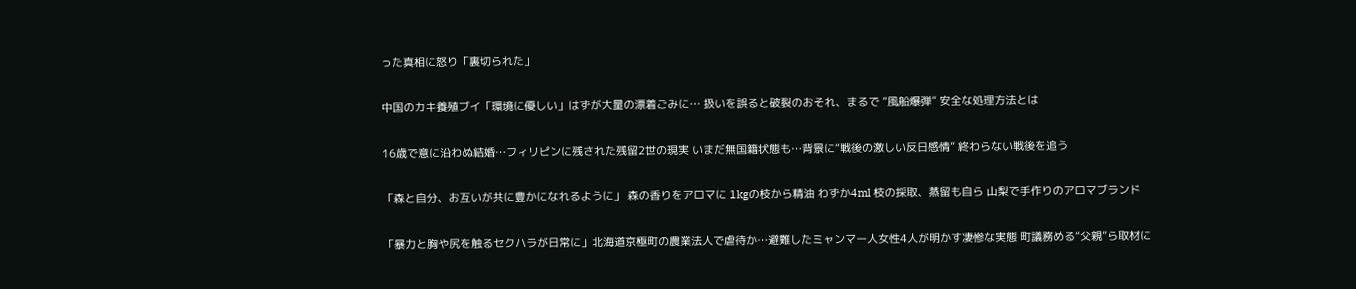った真相に怒り「裏切られた」

中国のカキ養殖ブイ「環境に優しい」はずが大量の漂着ごみに… 扱いを誤ると破裂のおそれ、まるで “風船爆弾” 安全な処理方法とは

16歳で意に沿わぬ結婚…フィリピンに残された残留2世の現実 いまだ無国籍状態も…背景に“戦後の激しい反日感情” 終わらない戦後を追う

「森と自分、お互いが共に豊かになれるように」 森の香りをアロマに 1kgの枝から精油 わずか4ml 枝の採取、蒸留も自ら 山梨で手作りのアロマブランド

「暴力と胸や尻を触るセクハラが日常に」北海道京極町の農業法人で虐待か…避難したミャンマー人女性4人が明かす凄惨な実態 町議務める“父親”ら取材に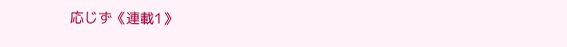応じず《連載1》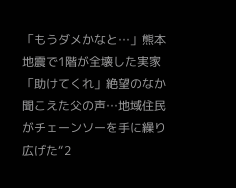「もうダメかなと…」熊本地震で1階が全壊した実家 「助けてくれ」絶望のなか聞こえた父の声…地域住民がチェーンソーを手に繰り広げた“2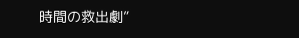時間の救出劇”